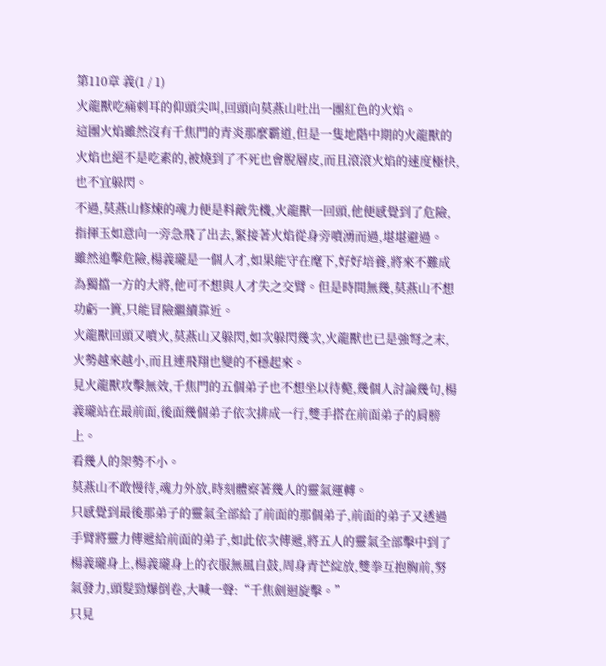第110章 義(1 / 1)
火龍獸吃痛刺耳的仰頭尖叫,回頭向莫燕山吐出一團紅色的火焰。
這團火焰雖然沒有千焦門的青炎那麼霸道,但是一隻地階中期的火龍獸的火焰也絕不是吃素的,被燒到了不死也會脫層皮,而且滾滾火焰的速度極快,也不宜躲閃。
不過,莫燕山修煉的魂力便是料敵先機,火龍獸一回頭,他便感覺到了危險,指揮玉如意向一旁急飛了出去,緊接著火焰從身旁噴湧而過,堪堪避過。
雖然追擊危險,楊義瓏是一個人才,如果能守在麾下,好好培養,將來不難成為獨擋一方的大將,他可不想與人才失之交臂。但是時間無幾,莫燕山不想功虧一簣,只能冒險繼續靠近。
火龍獸回頭又噴火,莫燕山又躲閃,如次躲閃幾次,火龍獸也已是強弩之末,火勢越來越小,而且連飛翔也變的不穩起來。
見火龍獸攻擊無效,千焦門的五個弟子也不想坐以待斃,幾個人討論幾句,楊義瓏站在最前面,後面幾個弟子依次排成一行,雙手搭在前面弟子的肩膀上。
看幾人的架勢不小。
莫燕山不敢慢待,魂力外放,時刻體察著幾人的靈氣運轉。
只感覺到最後那弟子的靈氣全部給了前面的那個弟子,前面的弟子又透過手臂將靈力傳遞給前面的弟子,如此依次傳遞,將五人的靈氣全部擊中到了楊義瓏身上,楊義瓏身上的衣服無風自鼓,周身青芒綻放,雙拳互抱胸前,努氣發力,頭髮勁爆倒卷,大喊一聲:“千焦劍迴旋擊。”
只見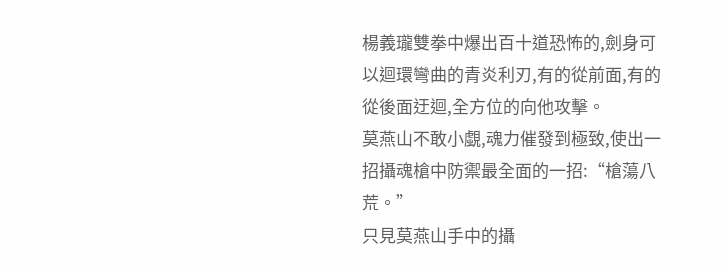楊義瓏雙拳中爆出百十道恐怖的,劍身可以迴環彎曲的青炎利刃,有的從前面,有的從後面迂迴,全方位的向他攻擊。
莫燕山不敢小覷,魂力催發到極致,使出一招攝魂槍中防禦最全面的一招:“槍蕩八荒。”
只見莫燕山手中的攝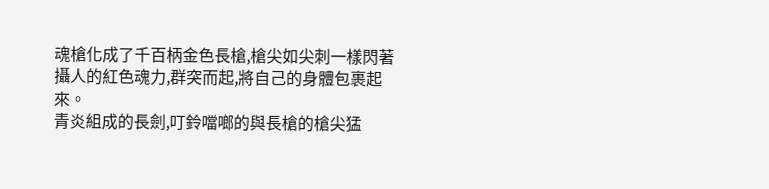魂槍化成了千百柄金色長槍,槍尖如尖刺一樣閃著攝人的紅色魂力,群突而起,將自己的身體包裹起來。
青炎組成的長劍,叮鈴噹啷的與長槍的槍尖猛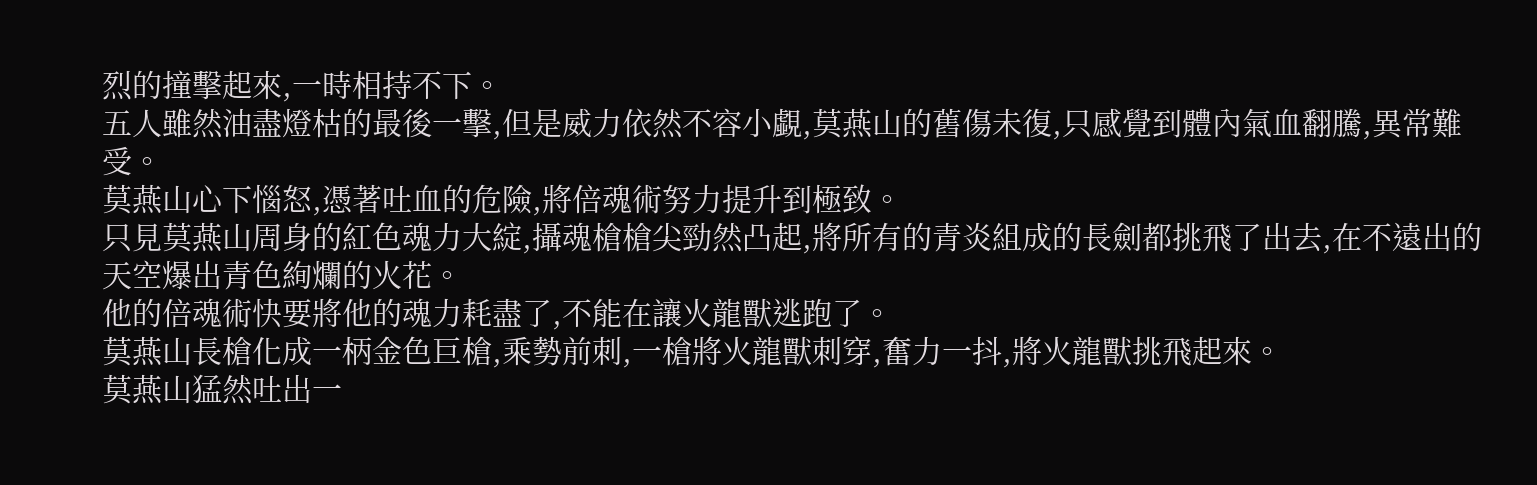烈的撞擊起來,一時相持不下。
五人雖然油盡燈枯的最後一擊,但是威力依然不容小覷,莫燕山的舊傷未復,只感覺到體內氣血翻騰,異常難受。
莫燕山心下惱怒,憑著吐血的危險,將倍魂術努力提升到極致。
只見莫燕山周身的紅色魂力大綻,攝魂槍槍尖勁然凸起,將所有的青炎組成的長劍都挑飛了出去,在不遠出的天空爆出青色絢爛的火花。
他的倍魂術快要將他的魂力耗盡了,不能在讓火龍獸逃跑了。
莫燕山長槍化成一柄金色巨槍,乘勢前刺,一槍將火龍獸刺穿,奮力一抖,將火龍獸挑飛起來。
莫燕山猛然吐出一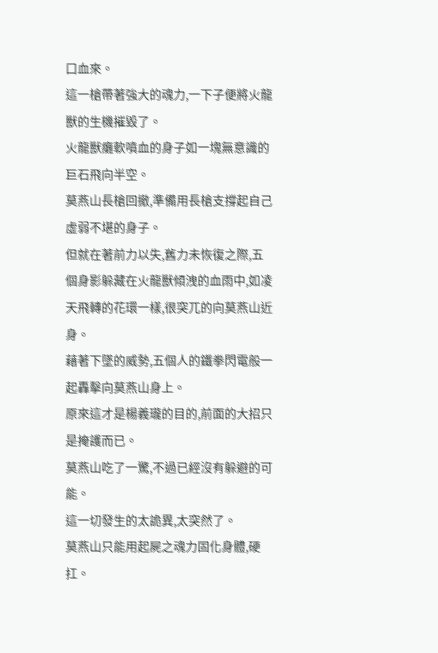口血來。
這一槍帶著強大的魂力,一下子便將火龍獸的生機摧毀了。
火龍獸癱軟噴血的身子如一塊無意識的巨石飛向半空。
莫燕山長槍回撤,準備用長槍支撐起自己虛弱不堪的身子。
但就在著前力以失,舊力未恢復之際,五個身影躲藏在火龍獸傾洩的血雨中,如凌天飛轉的花環一樣,很突兀的向莫燕山近身。
藉著下墜的威勢,五個人的鐵拳閃電般一起轟擊向莫燕山身上。
原來這才是楊義瓏的目的,前面的大招只是掩護而已。
莫燕山吃了一驚,不過已經沒有躲避的可能。
這一切發生的太詭異,太突然了。
莫燕山只能用起屍之魂力固化身體,硬扛。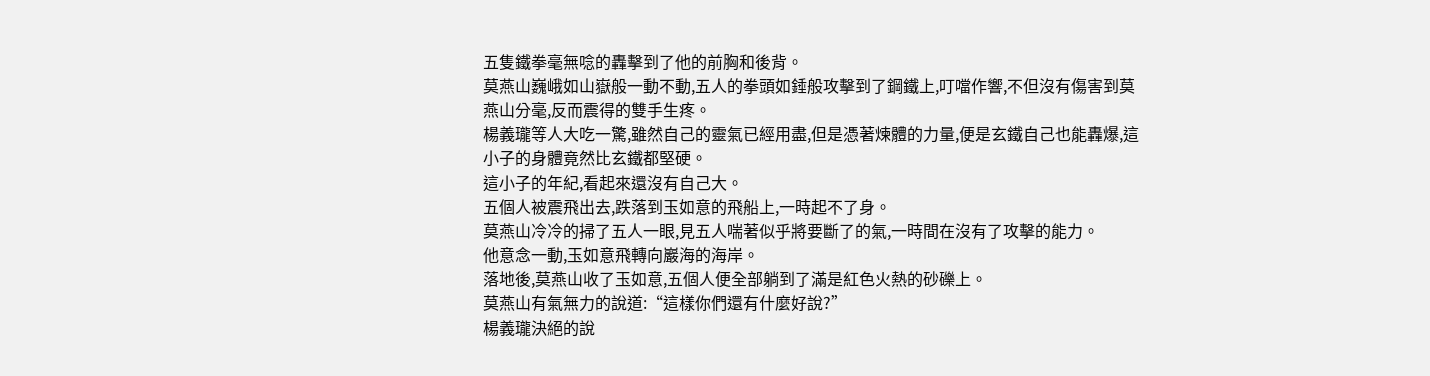五隻鐵拳毫無唸的轟擊到了他的前胸和後背。
莫燕山巍峨如山嶽般一動不動,五人的拳頭如錘般攻擊到了鋼鐵上,叮噹作響,不但沒有傷害到莫燕山分毫,反而震得的雙手生疼。
楊義瓏等人大吃一驚,雖然自己的靈氣已經用盡,但是憑著煉體的力量,便是玄鐵自己也能轟爆,這小子的身體竟然比玄鐵都堅硬。
這小子的年紀,看起來還沒有自己大。
五個人被震飛出去,跌落到玉如意的飛船上,一時起不了身。
莫燕山冷冷的掃了五人一眼,見五人喘著似乎將要斷了的氣,一時間在沒有了攻擊的能力。
他意念一動,玉如意飛轉向巖海的海岸。
落地後,莫燕山收了玉如意,五個人便全部躺到了滿是紅色火熱的砂礫上。
莫燕山有氣無力的說道:“這樣你們還有什麼好說?”
楊義瓏決絕的說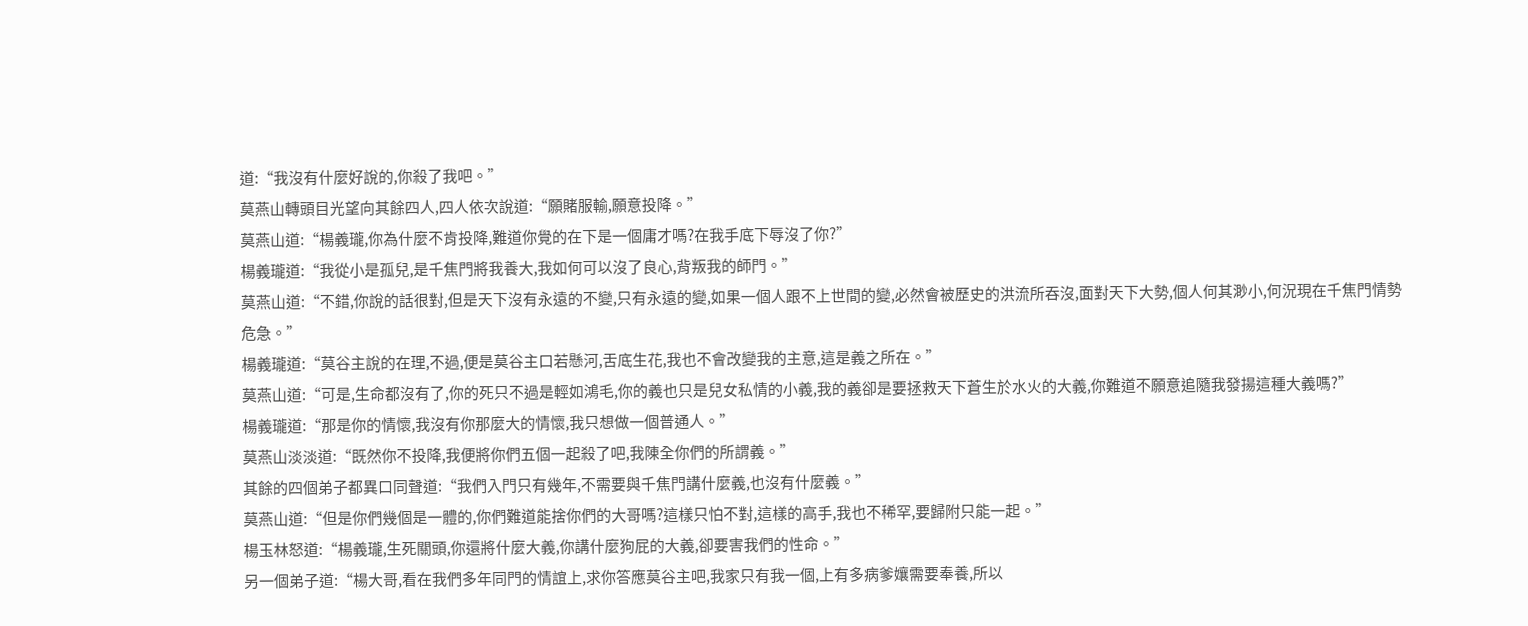道:“我沒有什麼好說的,你殺了我吧。”
莫燕山轉頭目光望向其餘四人,四人依次說道:“願賭服輸,願意投降。”
莫燕山道:“楊義瓏,你為什麼不肯投降,難道你覺的在下是一個庸才嗎?在我手底下辱沒了你?”
楊義瓏道:“我從小是孤兒,是千焦門將我養大,我如何可以沒了良心,背叛我的師門。”
莫燕山道:“不錯,你說的話很對,但是天下沒有永遠的不變,只有永遠的變,如果一個人跟不上世間的變,必然會被歷史的洪流所吞沒,面對天下大勢,個人何其渺小,何況現在千焦門情勢危急。”
楊義瓏道:“莫谷主說的在理,不過,便是莫谷主口若懸河,舌底生花,我也不會改變我的主意,這是義之所在。”
莫燕山道:“可是,生命都沒有了,你的死只不過是輕如鴻毛,你的義也只是兒女私情的小義,我的義卻是要拯救天下蒼生於水火的大義,你難道不願意追隨我發揚這種大義嗎?”
楊義瓏道:“那是你的情懷,我沒有你那麼大的情懷,我只想做一個普通人。”
莫燕山淡淡道:“既然你不投降,我便將你們五個一起殺了吧,我陳全你們的所謂義。”
其餘的四個弟子都異口同聲道:“我們入門只有幾年,不需要與千焦門講什麼義,也沒有什麼義。”
莫燕山道:“但是你們幾個是一體的,你們難道能捨你們的大哥嗎?這樣只怕不對,這樣的高手,我也不稀罕,要歸附只能一起。”
楊玉林怒道:“楊義瓏,生死關頭,你還將什麼大義,你講什麼狗屁的大義,卻要害我們的性命。”
另一個弟子道:“楊大哥,看在我們多年同門的情誼上,求你答應莫谷主吧,我家只有我一個,上有多病爹孃需要奉養,所以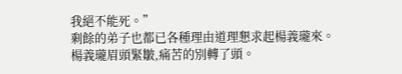我絕不能死。”
剩餘的弟子也都已各種理由道理懇求起楊義瓏來。
楊義瓏眉頭緊皺,痛苦的別轉了頭。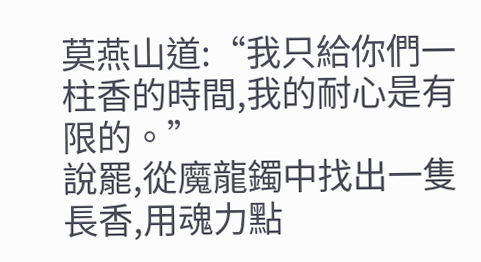莫燕山道:“我只給你們一柱香的時間,我的耐心是有限的。”
說罷,從魔龍鐲中找出一隻長香,用魂力點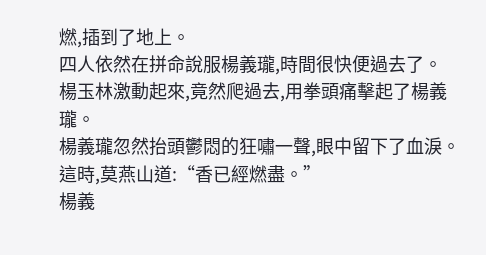燃,插到了地上。
四人依然在拼命說服楊義瓏,時間很快便過去了。
楊玉林激動起來,竟然爬過去,用拳頭痛擊起了楊義瓏。
楊義瓏忽然抬頭鬱悶的狂嘯一聲,眼中留下了血淚。
這時,莫燕山道:“香已經燃盡。”
楊義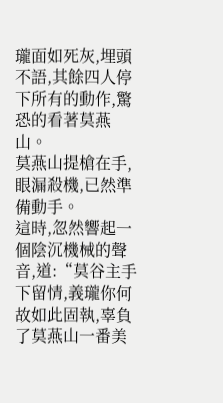瓏面如死灰,埋頭不語,其餘四人停下所有的動作,驚恐的看著莫燕山。
莫燕山提槍在手,眼漏殺機,已然準備動手。
這時,忽然響起一個陰沉機械的聲音,道:“莫谷主手下留情,義瓏你何故如此固執,辜負了莫燕山一番美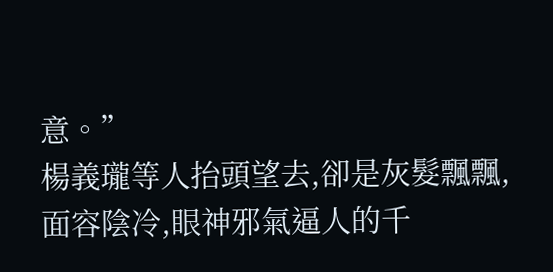意。”
楊義瓏等人抬頭望去,卻是灰髮飄飄,面容陰冷,眼神邪氣逼人的千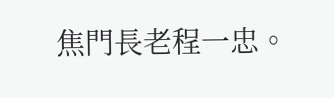焦門長老程一忠。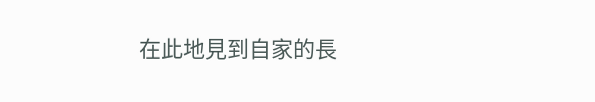在此地見到自家的長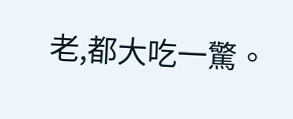老,都大吃一驚。